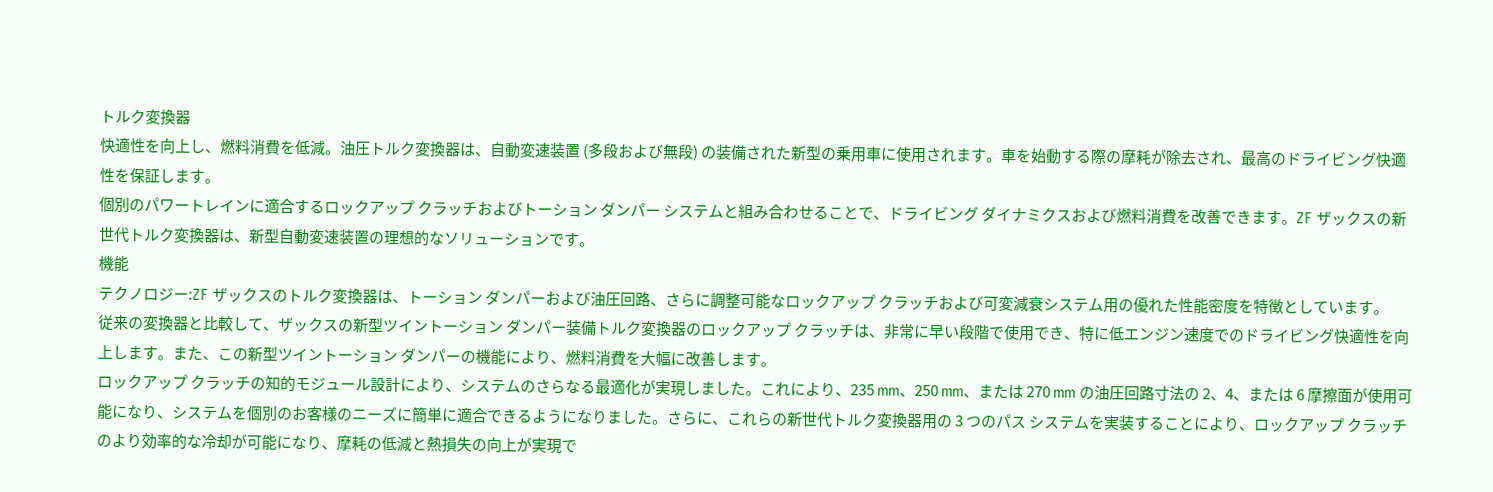トルク変換器
快適性を向上し、燃料消費を低減。油圧トルク変換器は、自動変速装置 (多段および無段) の装備された新型の乗用車に使用されます。車を始動する際の摩耗が除去され、最高のドライビング快適性を保証します。
個別のパワートレインに適合するロックアップ クラッチおよびトーション ダンパー システムと組み合わせることで、ドライビング ダイナミクスおよび燃料消費を改善できます。ZF ザックスの新世代トルク変換器は、新型自動変速装置の理想的なソリューションです。
機能
テクノロジー:ZF ザックスのトルク変換器は、トーション ダンパーおよび油圧回路、さらに調整可能なロックアップ クラッチおよび可変減衰システム用の優れた性能密度を特徴としています。
従来の変換器と比較して、ザックスの新型ツイントーション ダンパー装備トルク変換器のロックアップ クラッチは、非常に早い段階で使用でき、特に低エンジン速度でのドライビング快適性を向上します。また、この新型ツイントーション ダンパーの機能により、燃料消費を大幅に改善します。
ロックアップ クラッチの知的モジュール設計により、システムのさらなる最適化が実現しました。これにより、235 mm、250 mm、または 270 mm の油圧回路寸法の 2、4、または 6 摩擦面が使用可能になり、システムを個別のお客様のニーズに簡単に適合できるようになりました。さらに、これらの新世代トルク変換器用の 3 つのパス システムを実装することにより、ロックアップ クラッチのより効率的な冷却が可能になり、摩耗の低減と熱損失の向上が実現で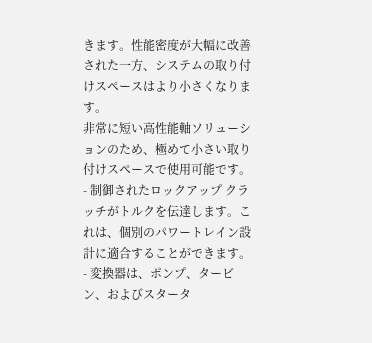きます。性能密度が大幅に改善された一方、システムの取り付けスペースはより小さくなります。
非常に短い高性能軸ソリューションのため、極めて小さい取り付けスペースで使用可能です。
- 制御されたロックアップ クラッチがトルクを伝達します。これは、個別のパワートレイン設計に適合することができます。
- 変換器は、ポンプ、タービン、およびスタータ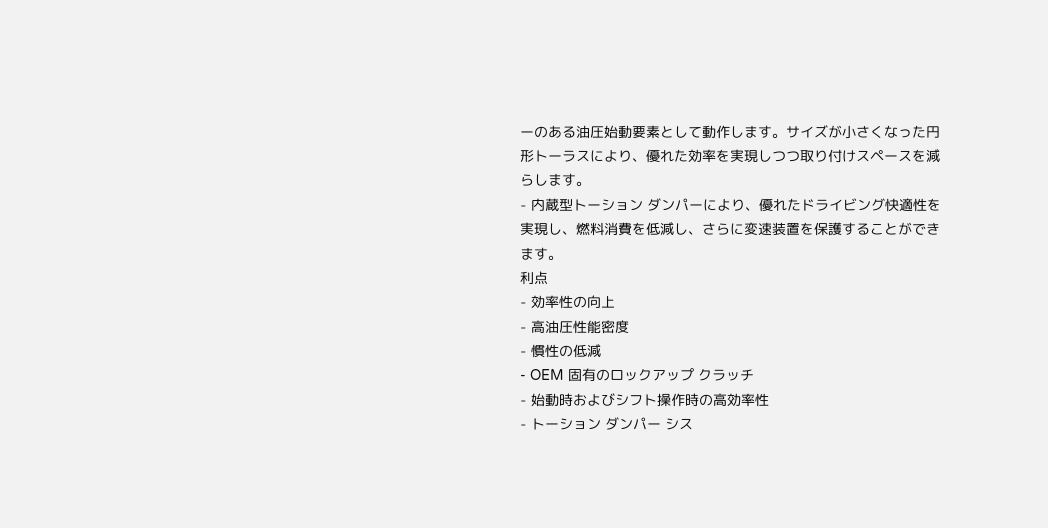ーのある油圧始動要素として動作します。サイズが小さくなった円形トーラスにより、優れた効率を実現しつつ取り付けスペースを減らします。
- 内蔵型トーション ダンパーにより、優れたドライビング快適性を実現し、燃料消費を低減し、さらに変速装置を保護することができます。
利点
- 効率性の向上
- 高油圧性能密度
- 慣性の低減
- OEM 固有のロックアップ クラッチ
- 始動時およびシフト操作時の高効率性
- トーション ダンパー シス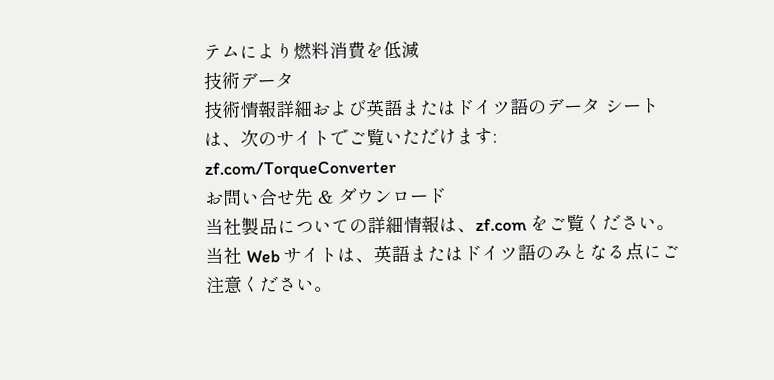テムにより燃料消費を低減
技術データ
技術情報詳細および英語またはドイツ語のデータ シートは、次のサイトでご覧いただけます: zf.com/TorqueConverter
お問い合せ先 & ダウンロード
当社製品についての詳細情報は、zf.com をご覧ください。当社 Web サイトは、英語またはドイツ語のみとなる点にご注意ください。